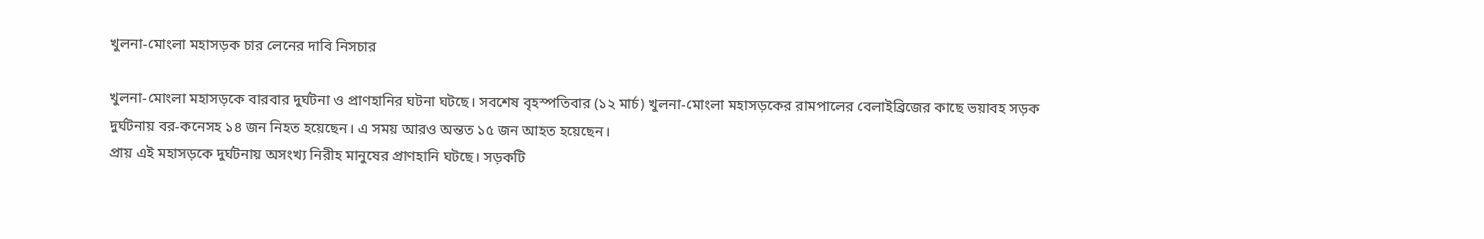খুলনা-মোংলা মহাসড়ক চার লেনের দাবি নিসচার

খুলনা-মোংলা মহাসড়কে বারবার দুর্ঘটনা ও প্রাণহানির ঘটনা ঘটছে। সবশেষ বৃহস্পতিবার (১২ মার্চ) খুলনা-মোংলা মহাসড়কের রামপালের বেলাইব্রিজের কাছে ভয়াবহ সড়ক দুর্ঘটনায় বর-কনেসহ ১৪ জন নিহত হয়েছেন। এ সময় আরও অন্তত ১৫ জন আহত হয়েছেন।
প্রায় এই মহাসড়কে দুর্ঘটনায় অসংখ্য নিরীহ মানুষের প্রাণহানি ঘটছে। সড়কটি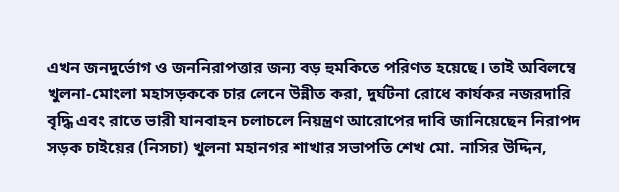এখন জনদুর্ভোগ ও জননিরাপত্তার জন্য বড় হুমকিতে পরিণত হয়েছে। তাই অবিলম্বে খুলনা-মোংলা মহাসড়ককে চার লেনে উন্নীত করা, দুর্ঘটনা রোধে কার্যকর নজরদারি বৃদ্ধি এবং রাতে ভারী যানবাহন চলাচলে নিয়ন্ত্রণ আরোপের দাবি জানিয়েছেন নিরাপদ সড়ক চাইয়ের (নিসচা) খুলনা মহানগর শাখার সভাপতি শেখ মো. নাসির উদ্দিন,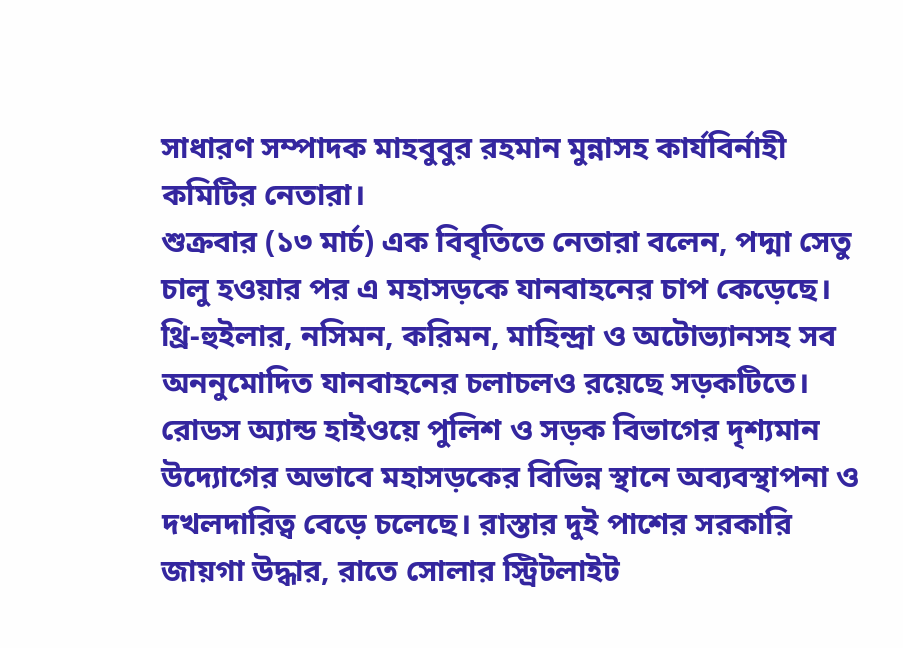সাধারণ সম্পাদক মাহবুবুর রহমান মুন্নাসহ কার্যবির্নাহী কমিটির নেতারা।
শুক্রবার (১৩ মার্চ) এক বিবৃতিতে নেতারা বলেন, পদ্মা সেতু চালু হওয়ার পর এ মহাসড়কে যানবাহনের চাপ কেড়েছে। থ্রি-হুইলার, নসিমন, করিমন, মাহিন্দ্রা ও অটোভ্যানসহ সব অননুমোদিত যানবাহনের চলাচলও রয়েছে সড়কটিতে। রোডস অ্যান্ড হাইওয়ে পুলিশ ও সড়ক বিভাগের দৃশ্যমান উদ্যোগের অভাবে মহাসড়কের বিভিন্ন স্থানে অব্যবস্থাপনা ও দখলদারিত্ব বেড়ে চলেছে। রাস্তার দুই পাশের সরকারি জায়গা উদ্ধার, রাতে সোলার স্ট্রিটলাইট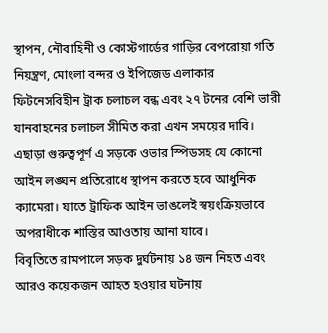স্থাপন, নৌবাহিনী ও কোস্টগার্ডের গাড়ির বেপরোয়া গতি নিয়ন্ত্রণ, মোংলা বন্দর ও ইপিজেড এলাকার ফিটনেসবিহীন ট্রাক চলাচল বন্ধ এবং ২৭ টনের বেশি ভারী যানবাহনের চলাচল সীমিত করা এখন সময়ের দাবি। এছাড়া গুরুত্বপূর্ণ এ সড়কে ওভার স্পিডসহ যে কোনো আইন লঙ্ঘন প্রতিরোধে স্থাপন করতে হবে আধুনিক ক্যামেরা। যাতে ট্রাফিক আইন ভাঙলেই স্বয়ংক্রিয়ভাবে অপরাধীকে শাস্তির আওতায় আনা যাবে।
বিবৃতিতে রামপালে সড়ক দুর্ঘটনায় ১৪ জন নিহত এবং আরও কয়েকজন আহত হওয়ার ঘটনায়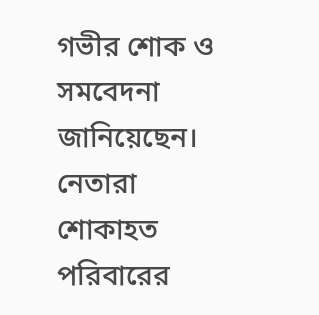গভীর শোক ও সমবেদনা জানিয়েছেন। নেতারা শোকাহত পরিবারের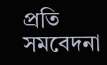প্রতি সমবেদনা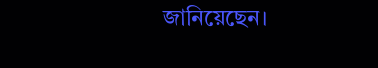জানিয়েছেন।